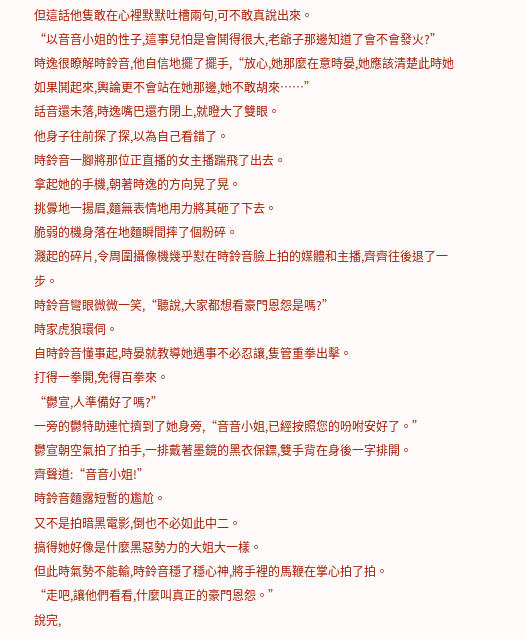但這話他隻敢在心裡默默吐槽兩句,可不敢真說出來。
“以音音小姐的性子,這事兒怕是會鬨得很大,老爺子那邊知道了會不會發火?”
時逸很瞭解時鈴音,他自信地擺了擺手,“放心,她那麼在意時晏,她應該清楚此時她如果鬨起來,輿論更不會站在她那邊,她不敢胡來……”
話音還未落,時逸嘴巴還冇閉上,就瞪大了雙眼。
他身子往前探了探,以為自己看錯了。
時鈴音一腳將那位正直播的女主播踹飛了出去。
拿起她的手機,朝著時逸的方向晃了晃。
挑釁地一揚眉,麵無表情地用力將其砸了下去。
脆弱的機身落在地麵瞬間摔了個粉碎。
濺起的碎片,令周圍攝像機幾乎懟在時鈴音臉上拍的媒體和主播,齊齊往後退了一步。
時鈴音彎眼微微一笑,“聽說,大家都想看豪門恩怨是嗎?”
時家虎狼環伺。
自時鈴音懂事起,時晏就教導她遇事不必忍讓,隻管重拳出擊。
打得一拳開,免得百拳來。
“鬱宣,人準備好了嗎?”
一旁的鬱特助連忙擠到了她身旁,“音音小姐,已經按照您的吩咐安好了。”
鬱宣朝空氣拍了拍手,一排戴著墨鏡的黑衣保鏢,雙手背在身後一字排開。
齊聲道:“音音小姐!”
時鈴音麵露短暫的尷尬。
又不是拍暗黑電影,倒也不必如此中二。
搞得她好像是什麼黑惡勢力的大姐大一樣。
但此時氣勢不能輸,時鈴音穩了穩心神,將手裡的馬鞭在掌心拍了拍。
“走吧,讓他們看看,什麼叫真正的豪門恩怨。”
說完,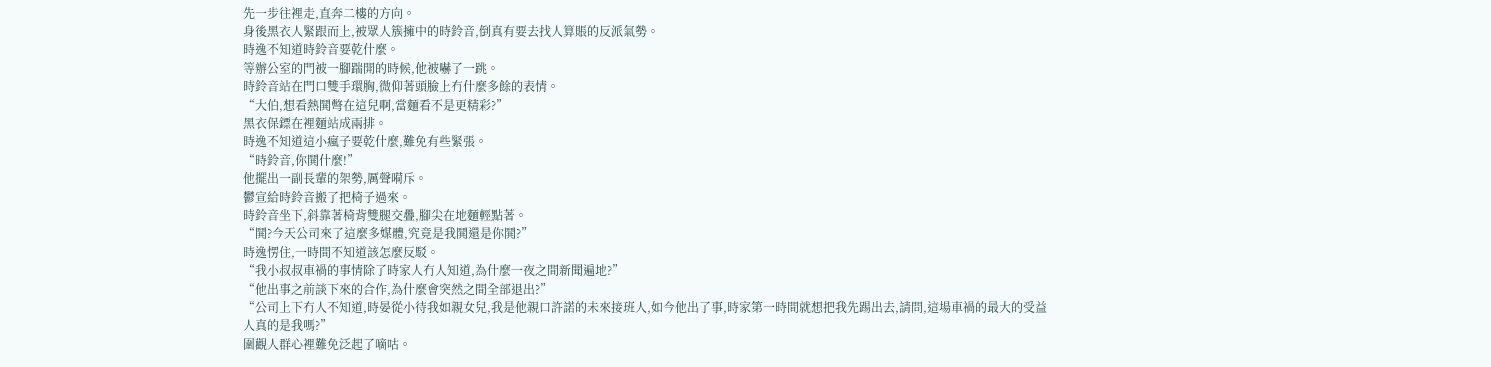先一步往裡走,直奔二樓的方向。
身後黑衣人緊跟而上,被眾人簇擁中的時鈴音,倒真有要去找人算賬的反派氣勢。
時逸不知道時鈴音要乾什麼。
等辦公室的門被一腳踹開的時候,他被嚇了一跳。
時鈴音站在門口雙手環胸,微仰著頭臉上冇什麼多餘的表情。
“大伯,想看熱鬨彆在這兒啊,當麵看不是更精彩?”
黑衣保鏢在裡麵站成兩排。
時逸不知道這小瘋子要乾什麼,難免有些緊張。
“時鈴音,你鬨什麼!”
他擺出一副長輩的架勢,厲聲嗬斥。
鬱宣給時鈴音搬了把椅子過來。
時鈴音坐下,斜靠著椅背雙腿交疊,腳尖在地麵輕點著。
“鬨?今天公司來了這麼多媒體,究竟是我鬨還是你鬨?”
時逸愣住,一時間不知道該怎麼反駁。
“我小叔叔車禍的事情除了時家人冇人知道,為什麼一夜之間新聞遍地?”
“他出事之前談下來的合作,為什麼會突然之間全部退出?”
“公司上下冇人不知道,時晏從小待我如親女兒,我是他親口許諾的未來接班人,如今他出了事,時家第一時間就想把我先踢出去,請問,這場車禍的最大的受益人真的是我嗎?”
圍觀人群心裡難免泛起了嘀咕。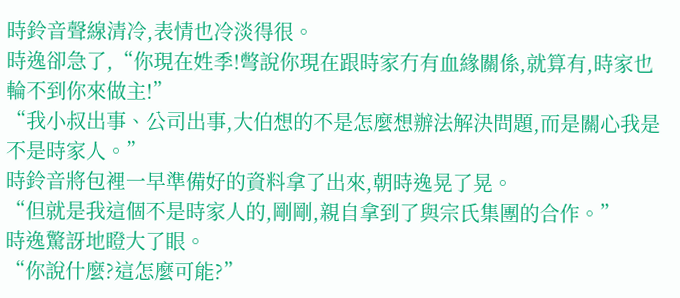時鈴音聲線清冷,表情也冷淡得很。
時逸卻急了,“你現在姓季!彆說你現在跟時家冇有血緣關係,就算有,時家也輪不到你來做主!”
“我小叔出事、公司出事,大伯想的不是怎麼想辦法解決問題,而是關心我是不是時家人。”
時鈴音將包裡一早準備好的資料拿了出來,朝時逸晃了晃。
“但就是我這個不是時家人的,剛剛,親自拿到了與宗氏集團的合作。”
時逸驚訝地瞪大了眼。
“你說什麼?這怎麼可能?”